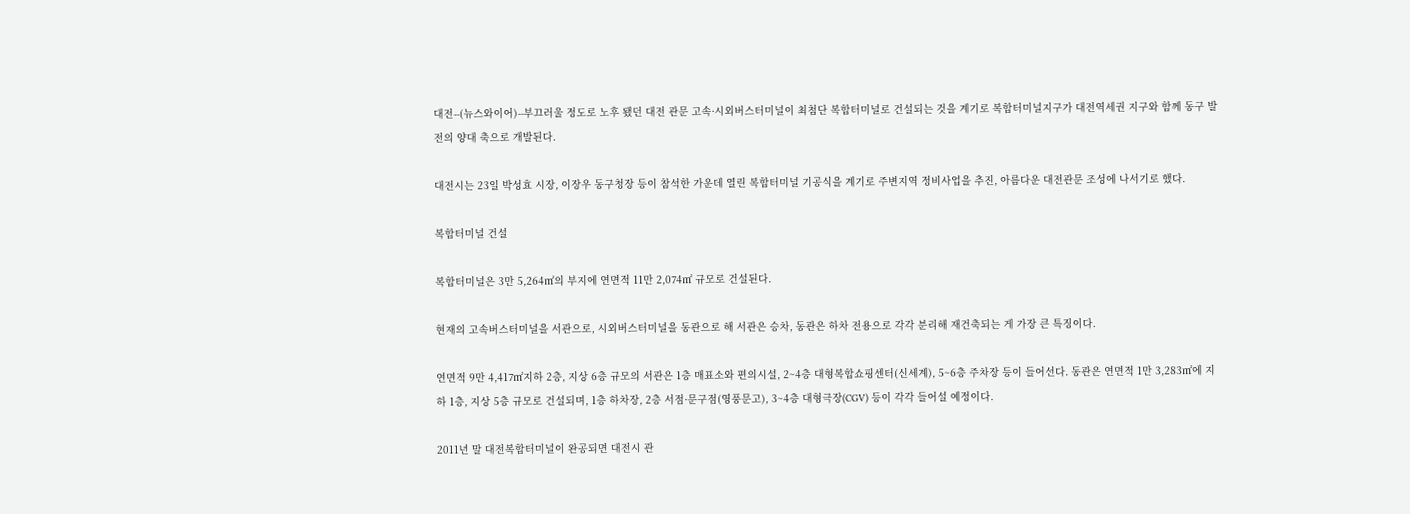대전--(뉴스와이어)--부끄러울 정도로 노후 됐던 대전 관문 고속·시외버스터미널이 최첨단 복합터미널로 건설되는 것을 계기로 복합터미널지구가 대전역세권 지구와 함께 동구 발전의 양대 축으로 개발된다.

대전시는 23일 박성효 시장, 이장우 동구청장 등이 참석한 가운데 열린 복합터미널 기공식을 계기로 주변지역 정비사업을 추진, 아름다운 대전관문 조성에 나서기로 했다.

복합터미널 건설

복합터미널은 3만 5,264㎡의 부지에 연면적 11만 2,074㎡ 규모로 건설된다.

현재의 고속버스터미널을 서관으로, 시외버스터미널을 동관으로 해 서관은 승차, 동관은 하차 전용으로 각각 분리해 재건축되는 게 가장 큰 특징이다.

연면적 9만 4,417㎡지하 2층, 지상 6층 규모의 서관은 1층 매표소와 편의시설, 2~4층 대형복합쇼핑센터(신세계), 5~6층 주차장 등이 들어선다. 동관은 연면적 1만 3,283㎡에 지하 1층, 지상 5층 규모로 건설되며, 1층 하차장, 2층 서점·문구점(영풍문고), 3~4층 대형극장(CGV) 등이 각각 들어설 예정이다.

2011년 말 대전복합터미널이 완공되면 대전시 관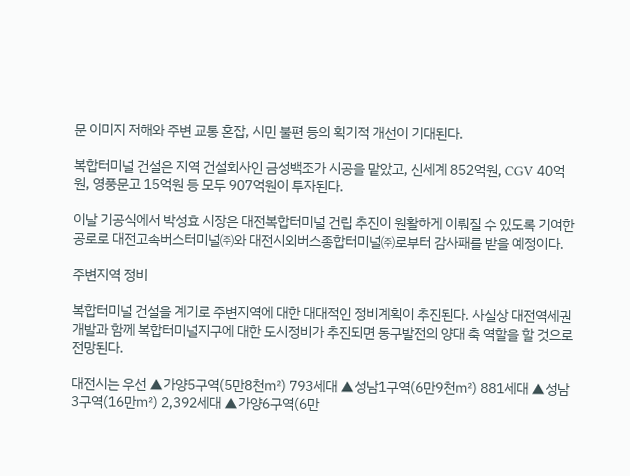문 이미지 저해와 주변 교통 혼잡, 시민 불편 등의 획기적 개선이 기대된다.

복합터미널 건설은 지역 건설회사인 금성백조가 시공을 맡았고, 신세계 852억원, CGV 40억원, 영풍문고 15억원 등 모두 907억원이 투자된다.

이날 기공식에서 박성효 시장은 대전복합터미널 건립 추진이 원활하게 이뤄질 수 있도록 기여한 공로로 대전고속버스터미널㈜와 대전시외버스종합터미널㈜로부터 감사패를 받을 예정이다.

주변지역 정비

복합터미널 건설을 계기로 주변지역에 대한 대대적인 정비계획이 추진된다. 사실상 대전역세권 개발과 함께 복합터미널지구에 대한 도시정비가 추진되면 동구발전의 양대 축 역할을 할 것으로 전망된다.

대전시는 우선 ▲가양5구역(5만8천㎡) 793세대 ▲성남1구역(6만9천㎡) 881세대 ▲성남3구역(16만㎡) 2,392세대 ▲가양6구역(6만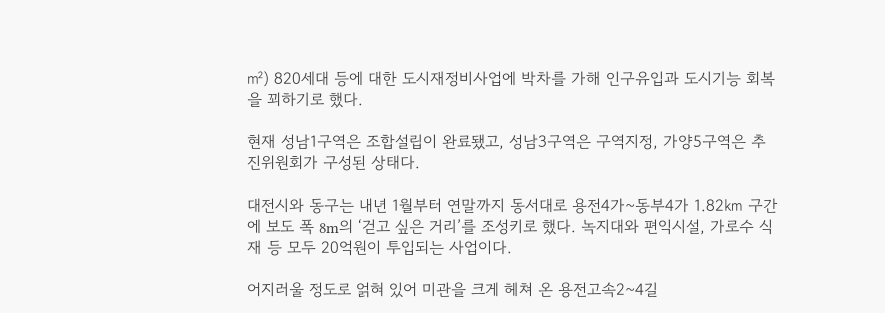㎡) 820세대 등에 대한 도시재정비사업에 박차를 가해 인구유입과 도시기능 회복을 꾀하기로 했다.

현재 성남1구역은 조합설립이 완료됐고, 성남3구역은 구역지정, 가양5구역은 추진위원회가 구성된 상태다.

대전시와 동구는 내년 1월부터 연말까지 동서대로 용전4가~동부4가 1.82㎞ 구간에 보도 폭 8m의 ‘걷고 싶은 거리’를 조성키로 했다. 녹지대와 편익시설, 가로수 식재 등 모두 20억원이 투입되는 사업이다.

어지러울 정도로 얽혀 있어 미관을 크게 헤쳐 온 용전고속2~4길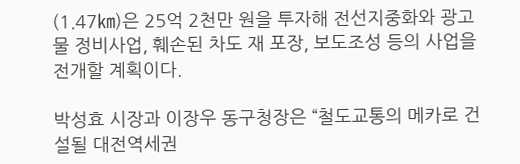(1.47㎞)은 25억 2천만 원을 투자해 전선지중화와 광고물 정비사업, 훼손된 차도 재 포장, 보도조성 등의 사업을 전개할 계획이다.

박성효 시장과 이장우 동구청장은 “철도교통의 메카로 건설될 대전역세권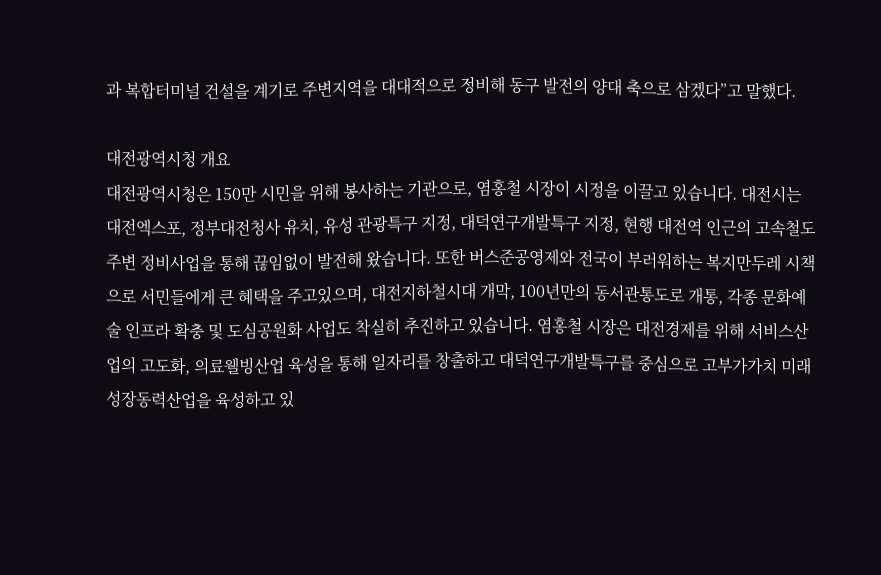과 복합터미널 건설을 계기로 주변지역을 대대적으로 정비해 동구 발전의 양대 축으로 삼겠다”고 말했다.

대전광역시청 개요
대전광역시청은 150만 시민을 위해 봉사하는 기관으로, 염홍철 시장이 시정을 이끌고 있습니다. 대전시는 대전엑스포, 정부대전청사 유치, 유성 관광특구 지정, 대덕연구개발특구 지정, 현행 대전역 인근의 고속철도 주변 정비사업을 통해 끊임없이 발전해 왔습니다. 또한 버스준공영제와 전국이 부러워하는 복지만두레 시책으로 서민들에게 큰 혜택을 주고있으며, 대전지하철시대 개막, 100년만의 동서관통도로 개통, 각종 문화예술 인프라 확충 및 도심공원화 사업도 착실히 추진하고 있습니다. 염홍철 시장은 대전경제를 위해 서비스산업의 고도화, 의료웰빙산업 육성을 통해 일자리를 창출하고 대덕연구개발특구를 중심으로 고부가가치 미래 성장동력산업을 육성하고 있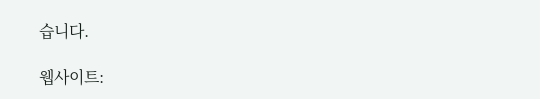습니다.

웹사이트: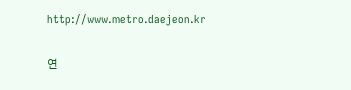http://www.metro.daejeon.kr

연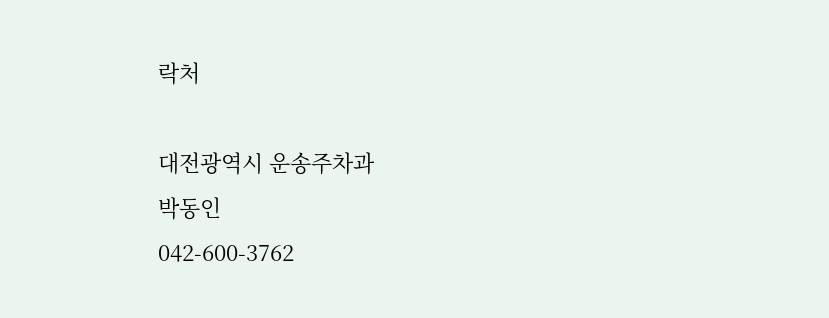락처

대전광역시 운송주차과
박동인
042-600-3762